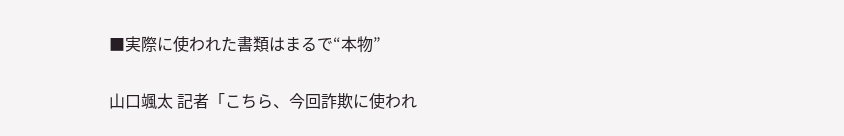■実際に使われた書類はまるで“本物”

山口颯太 記者「こちら、今回詐欺に使われ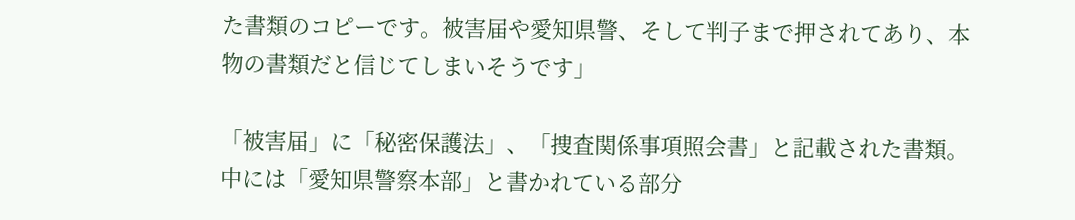た書類のコピーです。被害届や愛知県警、そして判子まで押されてあり、本物の書類だと信じてしまいそうです」

「被害届」に「秘密保護法」、「捜査関係事項照会書」と記載された書類。中には「愛知県警察本部」と書かれている部分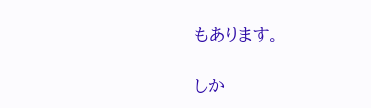もあります。

しか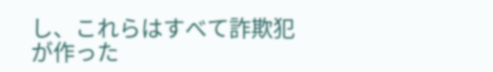し、これらはすべて詐欺犯が作った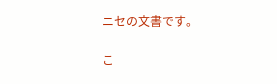ニセの文書です。

こ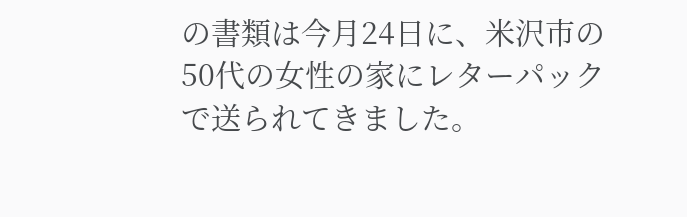の書類は今月24日に、米沢市の50代の女性の家にレターパックで送られてきました。